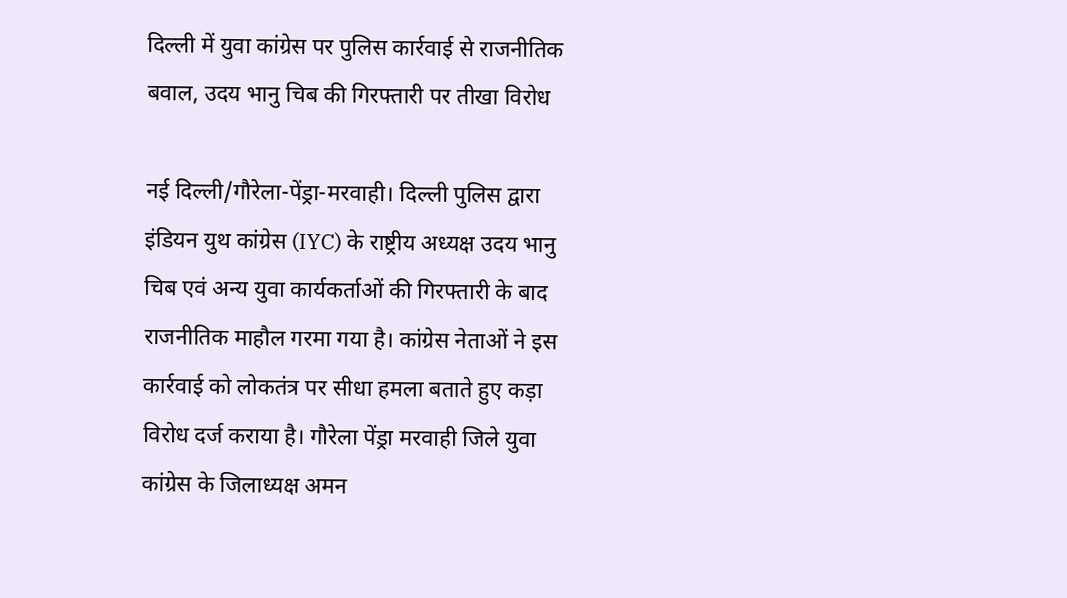दिल्ली में युवा कांग्रेस पर पुलिस कार्रवाई से राजनीतिक बवाल, उदय भानु चिब की गिरफ्तारी पर तीखा विरोध

नई दिल्ली/गौरेला-पेंड्रा-मरवाही। दिल्ली पुलिस द्वारा इंडियन युथ कांग्रेस (IYC) के राष्ट्रीय अध्यक्ष उदय भानु चिब एवं अन्य युवा कार्यकर्ताओं की गिरफ्तारी के बाद राजनीतिक माहौल गरमा गया है। कांग्रेस नेताओं ने इस कार्रवाई को लोकतंत्र पर सीधा हमला बताते हुए कड़ा विरोध दर्ज कराया है। गौरेला पेंड्रा मरवाही जिले युवा कांग्रेस के जिलाध्यक्ष अमन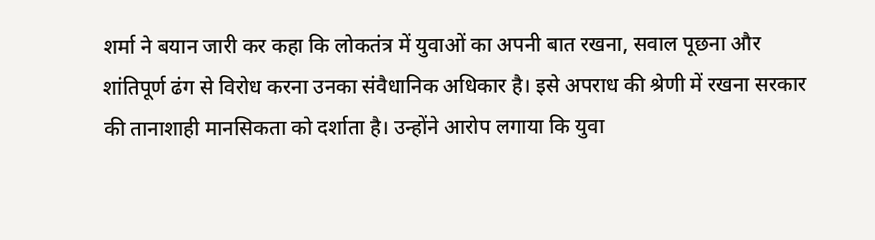शर्मा ने बयान जारी कर कहा कि लोकतंत्र में युवाओं का अपनी बात रखना, सवाल पूछना और शांतिपूर्ण ढंग से विरोध करना उनका संवैधानिक अधिकार है। इसे अपराध की श्रेणी में रखना सरकार की तानाशाही मानसिकता को दर्शाता है। उन्होंने आरोप लगाया कि युवा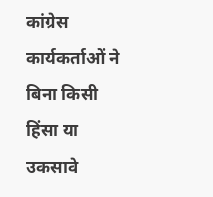कांग्रेस कार्यकर्ताओं ने बिना किसी हिंसा या उकसावे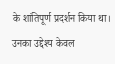के शांतिपूर्ण प्रदर्शन किया था। उनका उद्देश्य केवल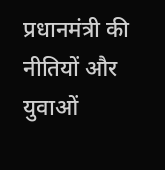प्रधानमंत्री की नीतियों और युवाओं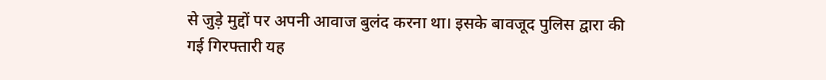से जुड़े मुद्दों पर अपनी आवाज बुलंद करना था। इसके बावजूद पुलिस द्वारा की गई गिरफ्तारी यह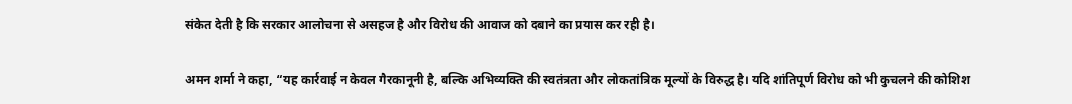संकेत देती है कि सरकार आलोचना से असहज है और विरोध की आवाज को दबाने का प्रयास कर रही है।

अमन शर्मा ने कहा, “यह कार्रवाई न केवल गैरकानूनी है, बल्कि अभिव्यक्ति की स्वतंत्रता और लोकतांत्रिक मूल्यों के विरुद्ध है। यदि शांतिपूर्ण विरोध को भी कुचलने की कोशिश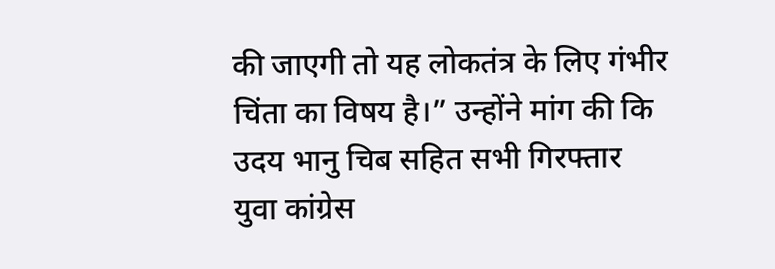की जाएगी तो यह लोकतंत्र के लिए गंभीर चिंता का विषय है।” उन्होंने मांग की कि उदय भानु चिब सहित सभी गिरफ्तार युवा कांग्रेस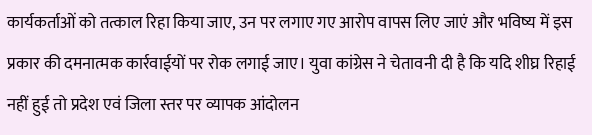कार्यकर्ताओं को तत्काल रिहा किया जाए, उन पर लगाए गए आरोप वापस लिए जाएं और भविष्य में इस प्रकार की दमनात्मक कार्रवाईयों पर रोक लगाई जाए। युवा कांग्रेस ने चेतावनी दी है कि यदि शीघ्र रिहाई नहीं हुई तो प्रदेश एवं जिला स्तर पर व्यापक आंदोलन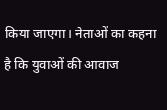किया जाएगा। नेताओं का कहना है कि युवाओं की आवाज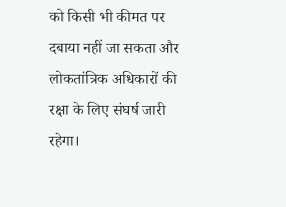को किसी भी कीमत पर दबाया नहीं जा सकता और लोकतांत्रिक अधिकारों की रक्षा के लिए संघर्ष जारी रहेगा।